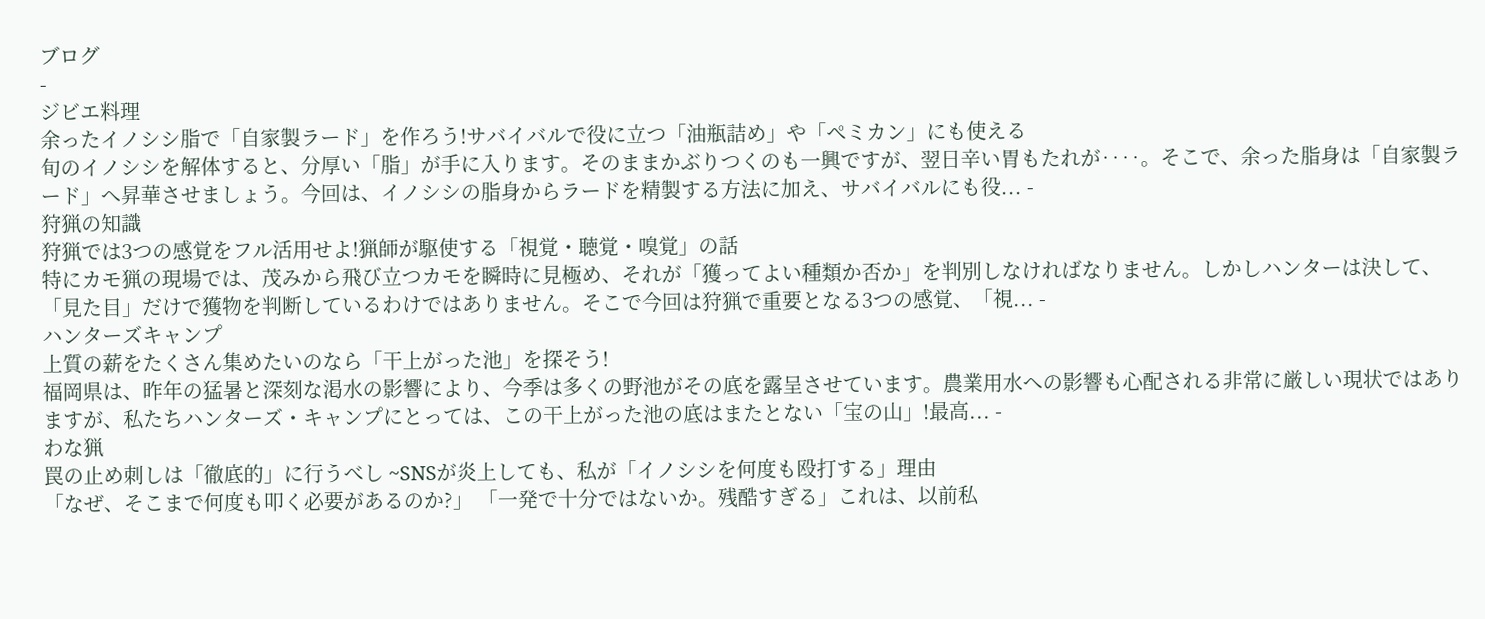ブログ
-
ジビエ料理
余ったイノシシ脂で「自家製ラード」を作ろう!サバイバルで役に立つ「油瓶詰め」や「ぺミカン」にも使える
旬のイノシシを解体すると、分厚い「脂」が手に入ります。そのままかぶりつくのも一興ですが、翌日辛い胃もたれが‥‥。そこで、余った脂身は「自家製ラード」へ昇華させましょう。今回は、イノシシの脂身からラードを精製する方法に加え、サバイバルにも役... -
狩猟の知識
狩猟では3つの感覚をフル活用せよ!猟師が駆使する「視覚・聴覚・嗅覚」の話
特にカモ猟の現場では、茂みから飛び立つカモを瞬時に見極め、それが「獲ってよい種類か否か」を判別しなければなりません。しかしハンターは決して、「見た目」だけで獲物を判断しているわけではありません。そこで今回は狩猟で重要となる3つの感覚、「視... -
ハンターズキャンプ
上質の薪をたくさん集めたいのなら「干上がった池」を探そう!
福岡県は、昨年の猛暑と深刻な渇水の影響により、今季は多くの野池がその底を露呈させています。農業用水への影響も心配される非常に厳しい現状ではありますが、私たちハンターズ・キャンプにとっては、この干上がった池の底はまたとない「宝の山」!最高... -
わな猟
罠の止め刺しは「徹底的」に行うべし ~SNSが炎上しても、私が「イノシシを何度も殴打する」理由
「なぜ、そこまで何度も叩く必要があるのか?」 「一発で十分ではないか。残酷すぎる」これは、以前私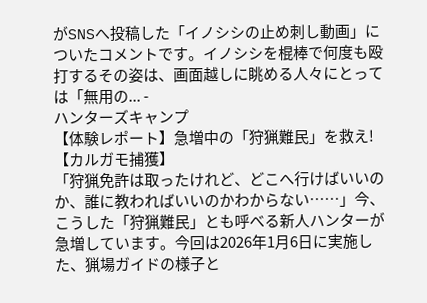がSNSへ投稿した「イノシシの止め刺し動画」についたコメントです。イノシシを棍棒で何度も殴打するその姿は、画面越しに眺める人々にとっては「無用の... -
ハンターズキャンプ
【体験レポート】急増中の「狩猟難民」を救え!【カルガモ捕獲】
「狩猟免許は取ったけれど、どこへ行けばいいのか、誰に教わればいいのかわからない……」今、こうした「狩猟難民」とも呼べる新人ハンターが急増しています。今回は2026年1月6日に実施した、猟場ガイドの様子と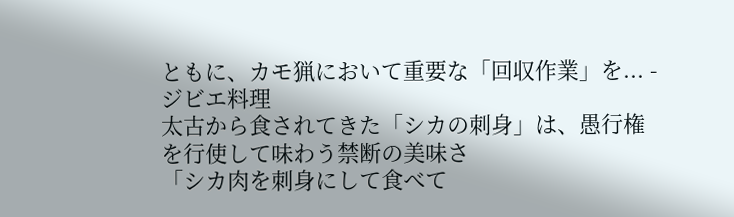ともに、カモ猟において重要な「回収作業」を... -
ジビエ料理
太古から食されてきた「シカの刺身」は、愚行権を行使して味わう禁断の美味さ
「シカ肉を刺身にして食べて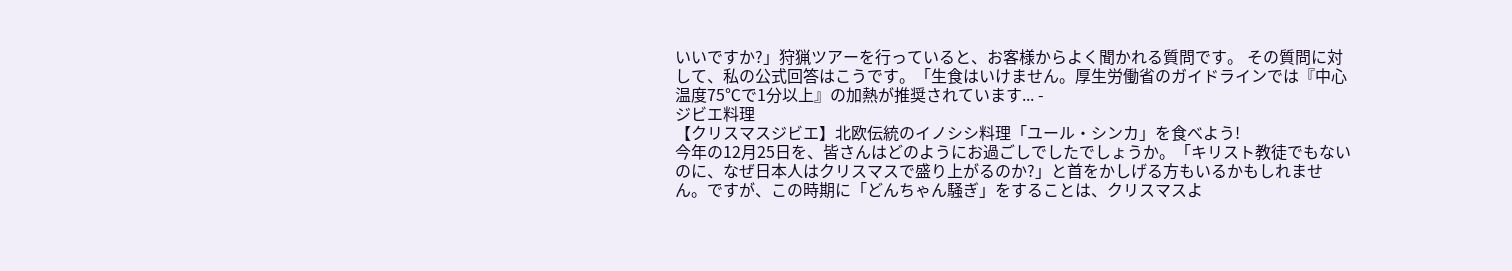いいですか?」狩猟ツアーを行っていると、お客様からよく聞かれる質問です。 その質問に対して、私の公式回答はこうです。「生食はいけません。厚生労働省のガイドラインでは『中心温度75℃で1分以上』の加熱が推奨されています... -
ジビエ料理
【クリスマスジビエ】北欧伝統のイノシシ料理「ユール・シンカ」を食べよう!
今年の12月25日を、皆さんはどのようにお過ごしでしたでしょうか。「キリスト教徒でもないのに、なぜ日本人はクリスマスで盛り上がるのか?」と首をかしげる方もいるかもしれません。ですが、この時期に「どんちゃん騒ぎ」をすることは、クリスマスよ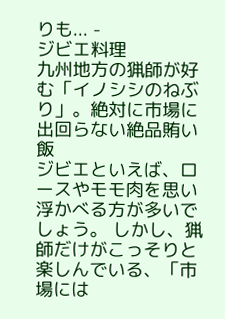りも... -
ジビエ料理
九州地方の猟師が好む「イノシシのねぶり」。絶対に市場に出回らない絶品賄い飯
ジビエといえば、ロースやモモ肉を思い浮かべる方が多いでしょう。 しかし、猟師だけがこっそりと楽しんでいる、「市場には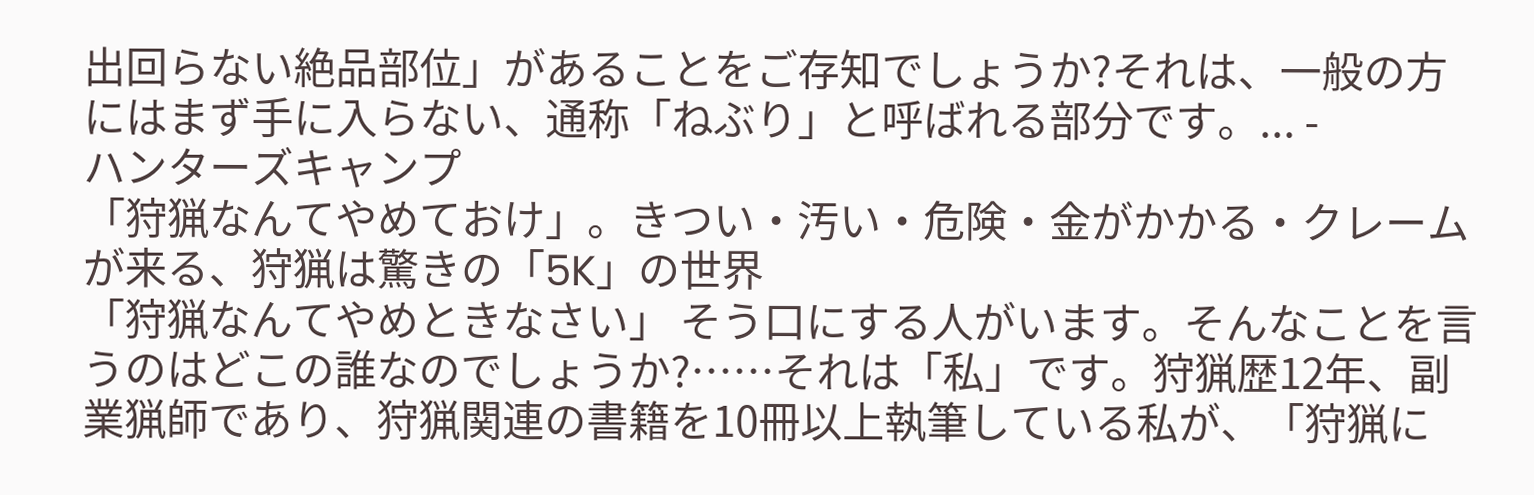出回らない絶品部位」があることをご存知でしょうか?それは、一般の方にはまず手に入らない、通称「ねぶり」と呼ばれる部分です。... -
ハンターズキャンプ
「狩猟なんてやめておけ」。きつい・汚い・危険・金がかかる・クレームが来る、狩猟は驚きの「5K」の世界
「狩猟なんてやめときなさい」 そう口にする人がいます。そんなことを言うのはどこの誰なのでしょうか?……それは「私」です。狩猟歴12年、副業猟師であり、狩猟関連の書籍を10冊以上執筆している私が、「狩猟に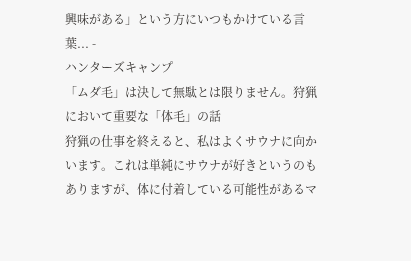興味がある」という方にいつもかけている言葉... -
ハンターズキャンプ
「ムダ毛」は決して無駄とは限りません。狩猟において重要な「体毛」の話
狩猟の仕事を終えると、私はよくサウナに向かいます。これは単純にサウナが好きというのもありますが、体に付着している可能性があるマ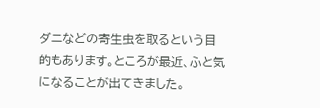ダニなどの寄生虫を取るという目的もあります。ところが最近、ふと気になることが出てきました。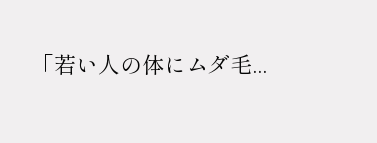「若い人の体にムダ毛...